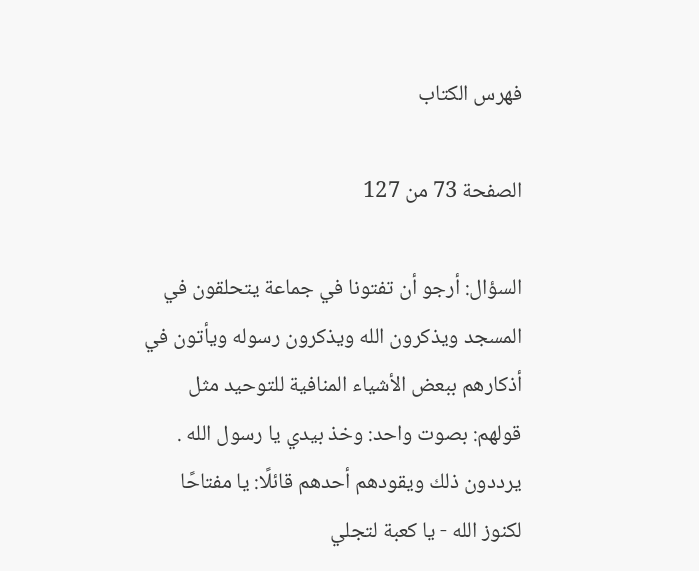فهرس الكتاب

الصفحة 73 من 127

السؤال: أرجو أن تفتونا في جماعة يتحلقون في المسجد ويذكرون الله ويذكرون رسوله ويأتون في أذكارهم ببعض الأشياء المنافية للتوحيد مثل قولهم: بصوت واحد: وخذ بيدي يا رسول الله . يرددون ذلك ويقودهم أحدهم قائلًا: يا مفتاحًا لكنوز الله - يا كعبة لتجلي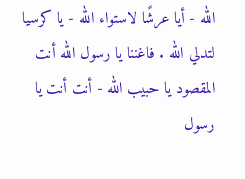الله - أيا عرشًا لاستواء الله - يا كرسيا لتدلي الله . فاغننا يا رسول الله أنت المقصود يا حبيب الله - أنت أنت يا رسول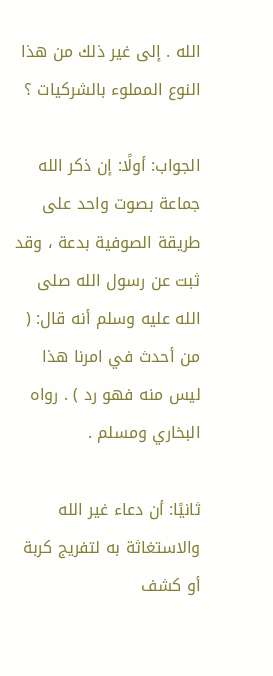الله . إلى غير ذلك من هذا النوع المملوء بالشركيات ؟

الجواب: أولًا: إن ذكر الله جماعة بصوت واحد على طريقة الصوفية بدعة ، وقد ثبت عن رسول الله صلى الله عليه وسلم أنه قال: ( من أحدث في امرنا هذا ليس منه فهو رد ) . رواه البخاري ومسلم .

ثانيًا: أن دعاء غير الله والاستغاثة به لتفريج كربة أو كشف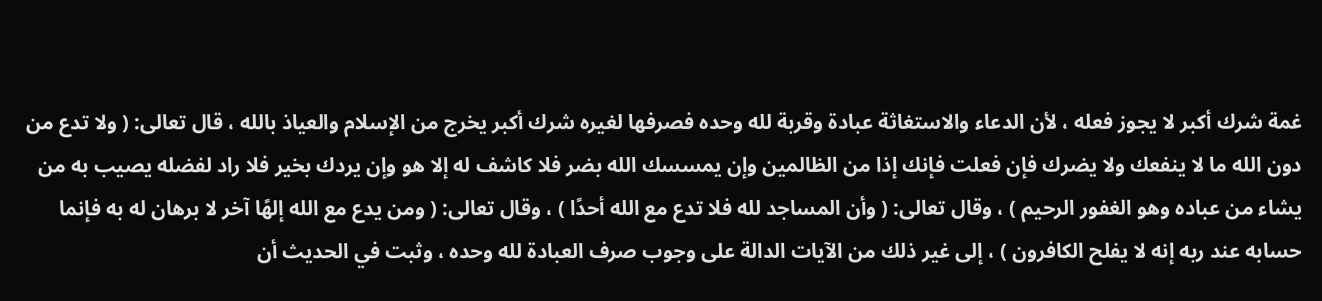غمة شرك أكبر لا يجوز فعله ، لأن الدعاء والاستغاثة عبادة وقربة لله وحده فصرفها لغيره شرك أكبر يخرج من الإسلام والعياذ بالله ، قال تعالى: ( ولا تدع من دون الله ما لا ينفعك ولا يضرك فإن فعلت فإنك إذا من الظالمين وإن يمسسك الله بضر فلا كاشف له إلا هو وإن يردك بخير فلا راد لفضله يصيب به من يشاء من عباده وهو الغفور الرحيم ) ، وقال تعالى: ( وأن المساجد لله فلا تدع مع الله أحدًا ) ، وقال تعالى: ( ومن يدع مع الله إلهًا آخر لا برهان له به فإنما حسابه عند ربه إنه لا يفلح الكافرون ) ، إلى غير ذلك من الآيات الدالة على وجوب صرف العبادة لله وحده ، وثبت في الحديث أن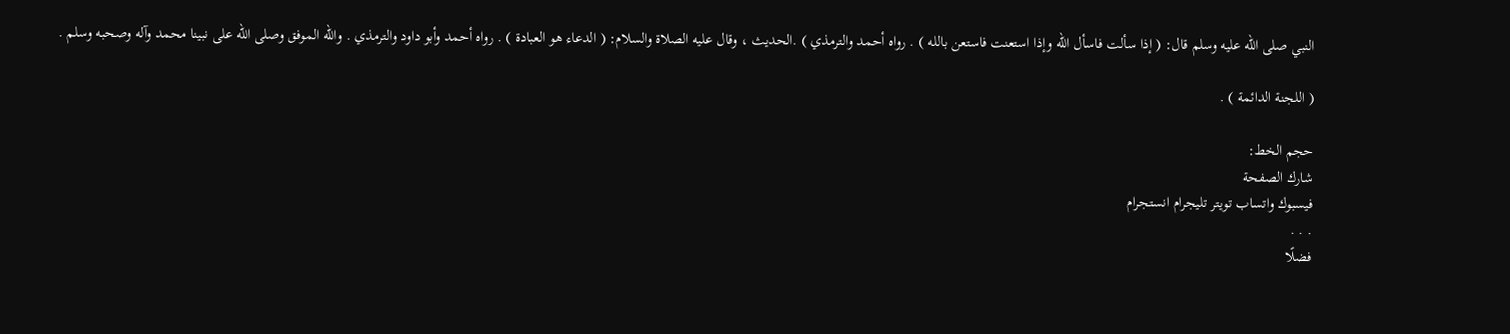النبي صلى الله عليه وسلم قال: ( إذا سألت فاسأل الله وإذا استعنت فاستعن بالله ) . رواه أحمد والترمذي ) .الحديث ، وقال عليه الصلاة والسلام: ( الدعاء هو العبادة ) . رواه أحمد وأبو داود والترمذي . والله الموفق وصلى الله على نبينا محمد وآله وصحبه وسلم .

( اللجنة الدائمة ) .

حجم الخط:
شارك الصفحة
فيسبوك واتساب تويتر تليجرام انستجرام
. . .
فضلًا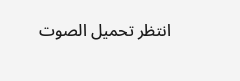انتظر تحميل الصوت